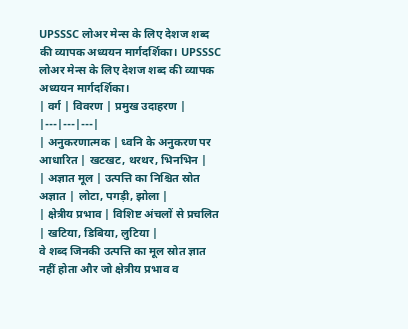UPSSSC लोअर मेन्स के लिए देशज शब्द की व्यापक अध्ययन मार्गदर्शिका। UPSSSC लोअर मेन्स के लिए देशज शब्द की व्यापक अध्ययन मार्गदर्शिका।
| वर्ग | विवरण | प्रमुख उदाहरण |
|---|---|---|
| अनुकरणात्मक | ध्वनि के अनुकरण पर आधारित | खटखट, थरथर, भिनभिन |
| अज्ञात मूल | उत्पत्ति का निश्चित स्रोत अज्ञात | लोटा, पगड़ी, झोला |
| क्षेत्रीय प्रभाव | विशिष्ट अंचलों से प्रचलित | खटिया, डिबिया, लुटिया |
वे शब्द जिनकी उत्पत्ति का मूल स्रोत ज्ञात नहीं होता और जो क्षेत्रीय प्रभाव व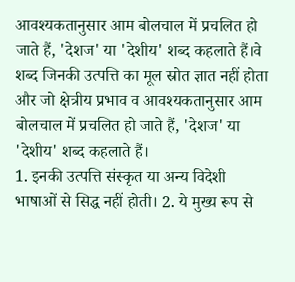आवश्यकतानुसार आम बोलचाल में प्रचलित हो जाते हैं, 'देशज' या 'देशीय' शब्द कहलाते हैं।वे शब्द जिनकी उत्पत्ति का मूल स्रोत ज्ञात नहीं होता और जो क्षेत्रीय प्रभाव व आवश्यकतानुसार आम बोलचाल में प्रचलित हो जाते हैं, 'देशज' या 'देशीय' शब्द कहलाते हैं।
1. इनकी उत्पत्ति संस्कृत या अन्य विदेशी भाषाओं से सिद्ध नहीं होती। 2. ये मुख्य रूप से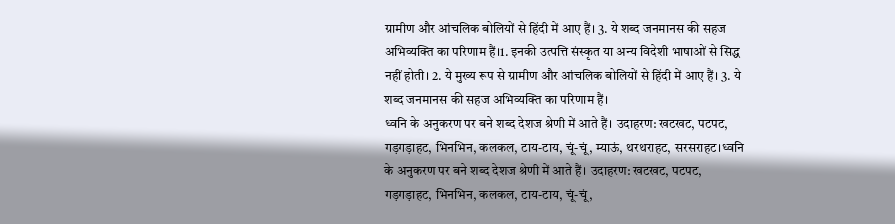ग्रामीण और आंचलिक बोलियों से हिंदी में आए हैं। 3. ये शब्द जनमानस की सहज अभिव्यक्ति का परिणाम हैं।1. इनकी उत्पत्ति संस्कृत या अन्य विदेशी भाषाओं से सिद्ध नहीं होती। 2. ये मुख्य रूप से ग्रामीण और आंचलिक बोलियों से हिंदी में आए हैं। 3. ये शब्द जनमानस की सहज अभिव्यक्ति का परिणाम हैं।
ध्वनि के अनुकरण पर बने शब्द देशज श्रेणी में आते हैं। उदाहरण: खटखट, पटपट, गड़गड़ाहट, भिनभिन, कलकल, टाय-टाय, चूं-चूं, म्याऊं, थरथराहट, सरसराहट।ध्वनि के अनुकरण पर बने शब्द देशज श्रेणी में आते हैं। उदाहरण: खटखट, पटपट, गड़गड़ाहट, भिनभिन, कलकल, टाय-टाय, चूं-चूं,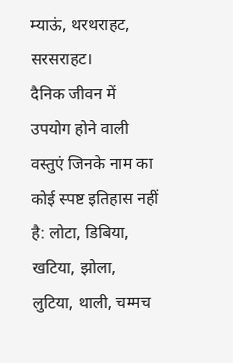म्याऊं, थरथराहट, सरसराहट।
दैनिक जीवन में उपयोग होने वाली वस्तुएं जिनके नाम का कोई स्पष्ट इतिहास नहीं है: लोटा, डिबिया, खटिया, झोला, लुटिया, थाली, चम्मच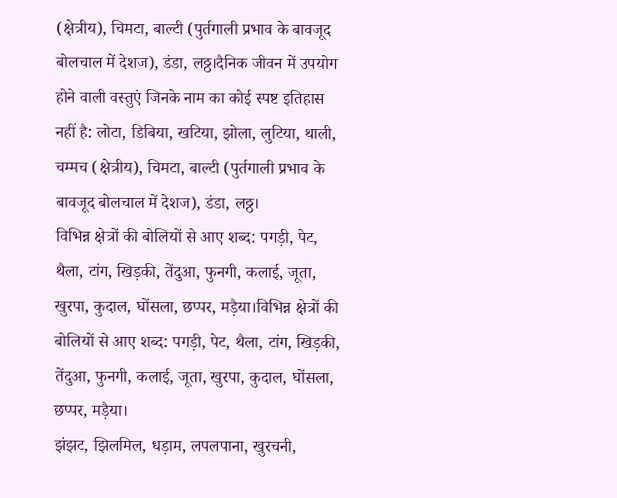(क्षेत्रीय), चिमटा, बाल्टी (पुर्तगाली प्रभाव के बावजूद बोलचाल में देशज), डंडा, लठ्ठ।दैनिक जीवन में उपयोग होने वाली वस्तुएं जिनके नाम का कोई स्पष्ट इतिहास नहीं है: लोटा, डिबिया, खटिया, झोला, लुटिया, थाली, चम्मच (क्षेत्रीय), चिमटा, बाल्टी (पुर्तगाली प्रभाव के बावजूद बोलचाल में देशज), डंडा, लठ्ठ।
विभिन्न क्षेत्रों की बोलियों से आए शब्द: पगड़ी, पेट, थैला, टांग, खिड़की, तेंदुआ, फुनगी, कलाई, जूता, खुरपा, कुदाल, घोंसला, छप्पर, मड़ैया।विभिन्न क्षेत्रों की बोलियों से आए शब्द: पगड़ी, पेट, थैला, टांग, खिड़की, तेंदुआ, फुनगी, कलाई, जूता, खुरपा, कुदाल, घोंसला, छप्पर, मड़ैया।
झंझट, झिलमिल, धड़ाम, लपलपाना, खुरचनी,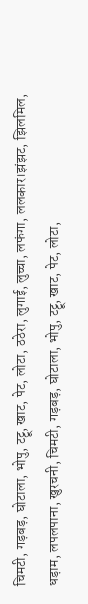चिमटी, गड़बड़, घोटाला, भोपु, टट्टू, खाट, पेट, लोटा, ठठेरा, लुगाई, लुच्चा, लफंगा, ललकार।झंझट, झिलमिल, धड़ाम, लपलपाना, खुरचनी, चिमटी, गड़बड़, घोटाला, भोपु, टट्टू, खाट, पेट, लोटा,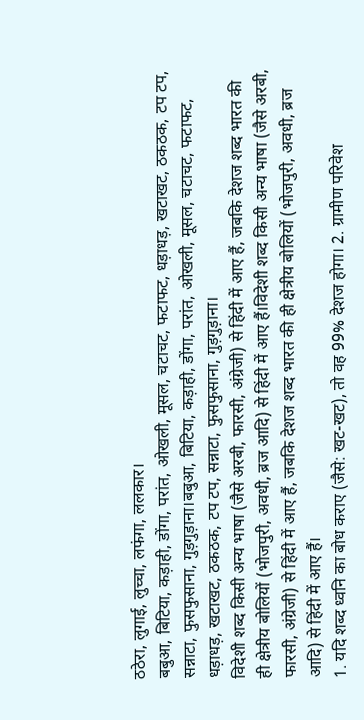ठठेरा, लुगाई, लुच्चा, लफंगा, ललकार।
बबुआ, बिटिया, कड़ाही, डोंगा, परांत, ओखली, मूसल, चटाचट, फटाफट, धड़ाधड़, खटाखट, ठकठक, टप टप, सन्नाटा, फुसफुसाना, गुड़गुड़ाना।बबुआ, बिटिया, कड़ाही, डोंगा, परांत, ओखली, मूसल, चटाचट, फटाफट, धड़ाधड़, खटाखट, ठकठक, टप टप, सन्नाटा, फुसफुसाना, गुड़गुड़ाना।
विदेशी शब्द किसी अन्य भाषा (जैसे अरबी, फारसी, अंग्रेजी) से हिंदी में आए हैं, जबकि देशज शब्द भारत की ही क्षेत्रीय बोलियों (भोजपुरी, अवधी, ब्रज आदि) से हिंदी में आए हैं।विदेशी शब्द किसी अन्य भाषा (जैसे अरबी, फारसी, अंग्रेजी) से हिंदी में आए हैं, जबकि देशज शब्द भारत की ही क्षेत्रीय बोलियों (भोजपुरी, अवधी, ब्रज आदि) से हिंदी में आए हैं।
1. यदि शब्द ध्वनि का बोध कराए (जैसे: खट-खट), तो वह 99% देशज होगा। 2. ग्रामीण परिवेश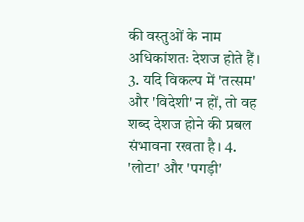की वस्तुओं के नाम अधिकांशतः देशज होते हैं। 3. यदि विकल्प में 'तत्सम' और 'विदेशी' न हों, तो वह शब्द देशज होने की प्रबल संभावना रखता है। 4. 'लोटा' और 'पगड़ी'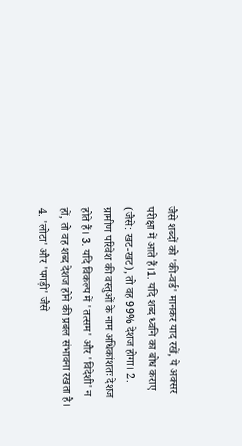जैसे शब्दों को 'की-वर्ड' मानकर याद रखें, ये अक्सर परीक्षा में आते हैं।1. यदि शब्द ध्वनि का बोध कराए (जैसे: खट-खट), तो वह 99% देशज होगा। 2. ग्रामीण परिवेश की वस्तुओं के नाम अधिकांशतः देशज होते हैं। 3. यदि विकल्प में 'तत्सम' और 'विदेशी' न हों, तो वह शब्द देशज होने की प्रबल संभावना रखता है। 4. 'लोटा' और 'पगड़ी' जैसे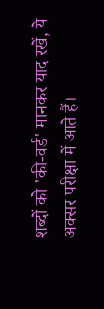शब्दों को 'की-वर्ड' मानकर याद रखें, ये अक्सर परीक्षा में आते हैं।